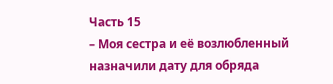Часть 15
– Моя сестра и её возлюбленный назначили дату для обряда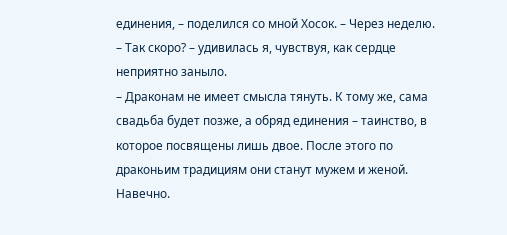единения, – поделился со мной Хосок. – Через неделю.
– Так скоро? – удивилась я, чувствуя, как сердце неприятно заныло.
– Драконам не имеет смысла тянуть. К тому же, сама свадьба будет позже, а обряд единения – таинство, в которое посвящены лишь двое. После этого по драконьим традициям они станут мужем и женой. Навечно.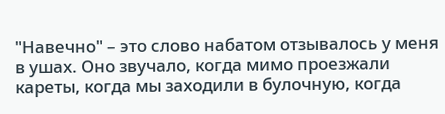"Навечно" – это слово набатом отзывалось у меня в ушах. Оно звучало, когда мимо проезжали кареты, когда мы заходили в булочную, когда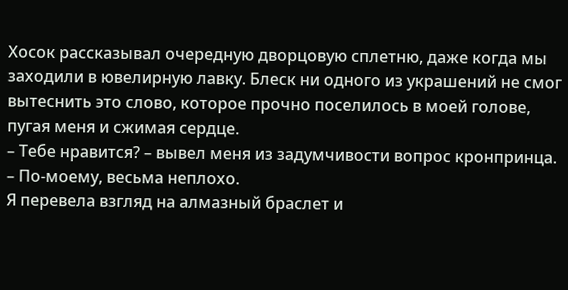Хосок рассказывал очередную дворцовую сплетню, даже когда мы заходили в ювелирную лавку. Блеск ни одного из украшений не смог вытеснить это слово, которое прочно поселилось в моей голове, пугая меня и сжимая сердце.
– Тебе нравится? – вывел меня из задумчивости вопрос кронпринца. – По-моему, весьма неплохо.
Я перевела взгляд на алмазный браслет и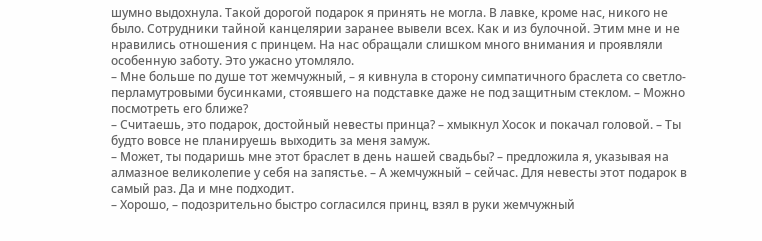шумно выдохнула. Такой дорогой подарок я принять не могла. В лавке, кроме нас, никого не было. Сотрудники тайной канцелярии заранее вывели всех. Как и из булочной. Этим мне и не нравились отношения с принцем. На нас обращали слишком много внимания и проявляли особенную заботу. Это ужасно утомляло.
– Мне больше по душе тот жемчужный, – я кивнула в сторону симпатичного браслета со светло-перламутровыми бусинками, стоявшего на подставке даже не под защитным стеклом. – Можно посмотреть его ближе?
– Считаешь, это подарок, достойный невесты принца? – хмыкнул Хосок и покачал головой. – Ты будто вовсе не планируешь выходить за меня замуж.
– Может, ты подаришь мне этот браслет в день нашей свадьбы? – предложила я, указывая на алмазное великолепие у себя на запястье. – А жемчужный – сейчас. Для невесты этот подарок в самый раз. Да и мне подходит.
– Хорошо, – подозрительно быстро согласился принц, взял в руки жемчужный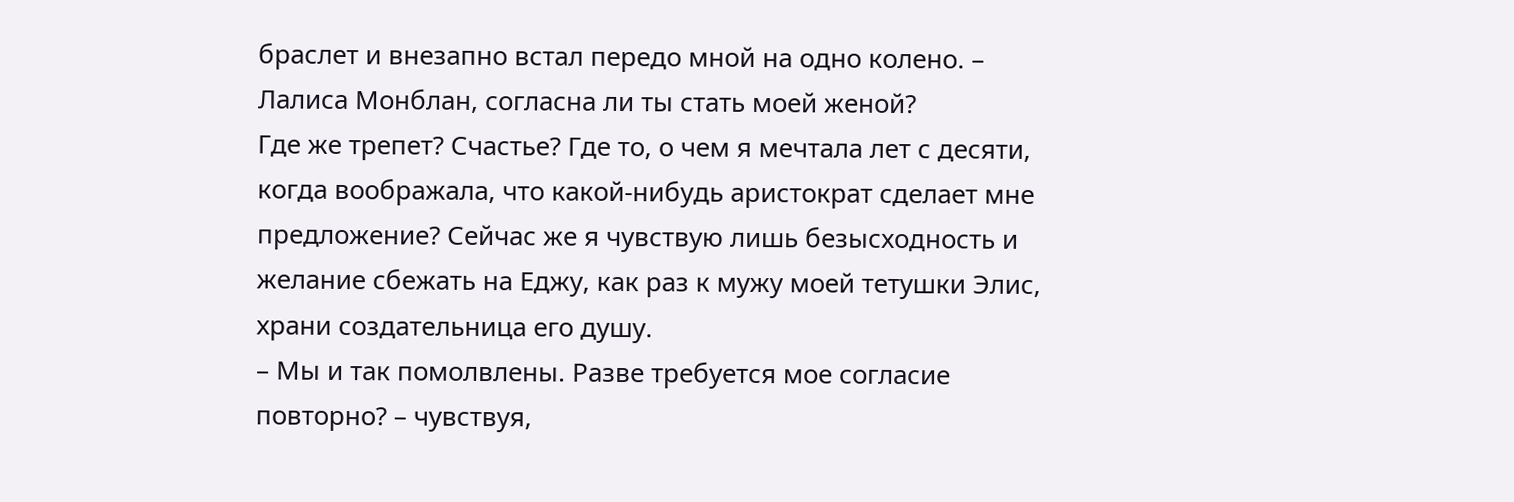браслет и внезапно встал передо мной на одно колено. – Лалиса Монблан, согласна ли ты стать моей женой?
Где же трепет? Счастье? Где то, о чем я мечтала лет с десяти, когда воображала, что какой-нибудь аристократ сделает мне предложение? Сейчас же я чувствую лишь безысходность и желание сбежать на Еджу, как раз к мужу моей тетушки Элис, храни создательница его душу.
– Мы и так помолвлены. Разве требуется мое согласие повторно? – чувствуя,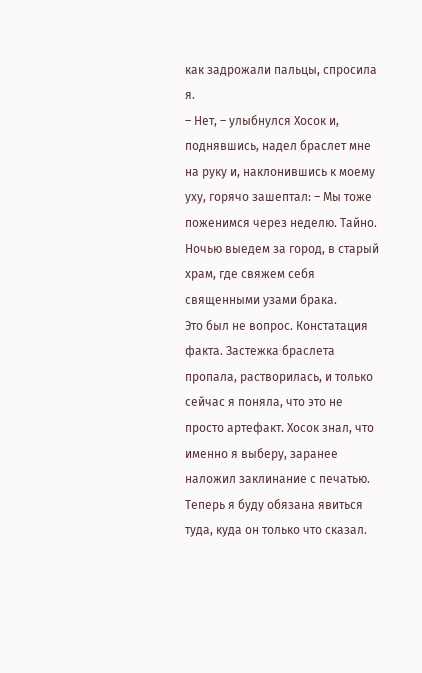как задрожали пальцы, спросила я.
– Нет, – улыбнулся Хосок и, поднявшись, надел браслет мне на руку и, наклонившись к моему уху, горячо зашептал: – Мы тоже поженимся через неделю. Тайно. Ночью выедем за город, в старый храм, где свяжем себя священными узами брака.
Это был не вопрос. Констатация факта. Застежка браслета пропала, растворилась, и только сейчас я поняла, что это не просто артефакт. Хосок знал, что именно я выберу, заранее наложил заклинание с печатью. Теперь я буду обязана явиться туда, куда он только что сказал.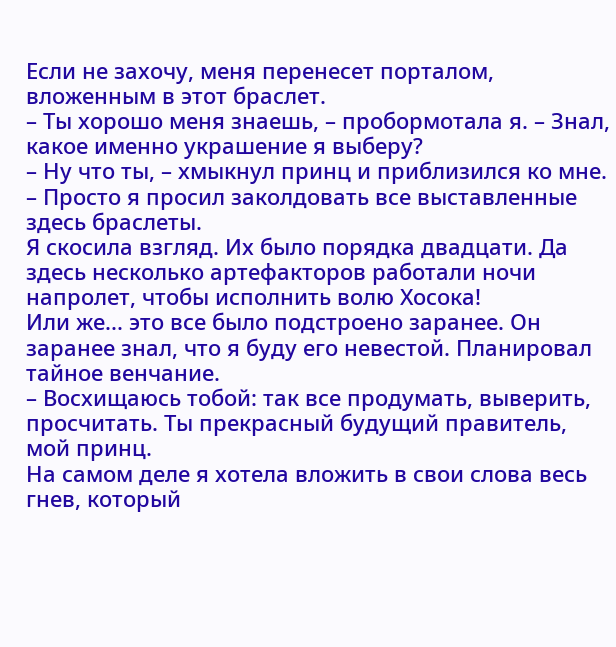Если не захочу, меня перенесет порталом, вложенным в этот браслет.
– Ты хорошо меня знаешь, – пробормотала я. – Знал, какое именно украшение я выберу?
– Ну что ты, – хмыкнул принц и приблизился ко мне. – Просто я просил заколдовать все выставленные здесь браслеты.
Я скосила взгляд. Их было порядка двадцати. Да здесь несколько артефакторов работали ночи напролет, чтобы исполнить волю Хосока!
Или же... это все было подстроено заранее. Он заранее знал, что я буду его невестой. Планировал тайное венчание.
– Восхищаюсь тобой: так все продумать, выверить, просчитать. Ты прекрасный будущий правитель, мой принц.
На самом деле я хотела вложить в свои слова весь гнев, который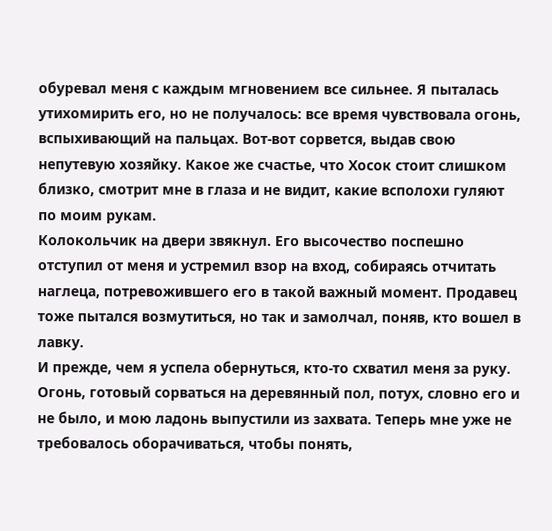обуревал меня с каждым мгновением все сильнее. Я пыталась утихомирить его, но не получалось: все время чувствовала огонь, вспыхивающий на пальцах. Вот-вот сорвется, выдав свою непутевую хозяйку. Какое же счастье, что Хосок стоит слишком близко, смотрит мне в глаза и не видит, какие всполохи гуляют по моим рукам.
Колокольчик на двери звякнул. Его высочество поспешно отступил от меня и устремил взор на вход, собираясь отчитать наглеца, потревожившего его в такой важный момент. Продавец тоже пытался возмутиться, но так и замолчал, поняв, кто вошел в лавку.
И прежде, чем я успела обернуться, кто-то схватил меня за руку. Огонь, готовый сорваться на деревянный пол, потух, словно его и не было, и мою ладонь выпустили из захвата. Теперь мне уже не требовалось оборачиваться, чтобы понять,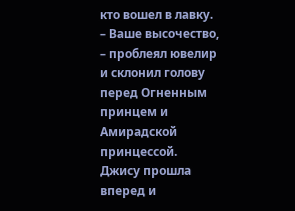кто вошел в лавку.
– Ваше высочество, – проблеял ювелир и склонил голову перед Огненным принцем и Амирадской принцессой.
Джису прошла вперед и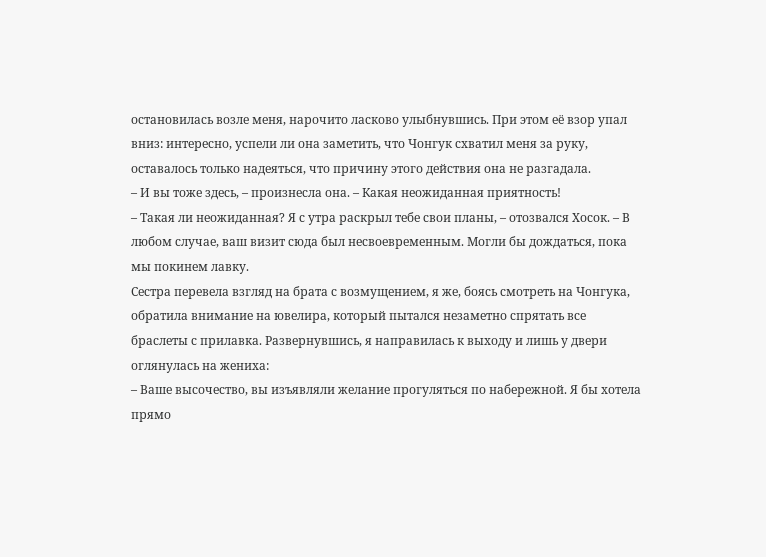остановилась возле меня, нарочито ласково улыбнувшись. При этом её взор упал вниз: интересно, успели ли она заметить, что Чонгук схватил меня за руку, оставалось только надеяться, что причину этого действия она не разгадала.
– И вы тоже здесь, – произнесла она. – Какая неожиданная приятность!
– Такая ли неожиданная? Я с утра раскрыл тебе свои планы, – отозвался Хосок. – В любом случае, ваш визит сюда был несвоевременным. Могли бы дождаться, пока мы покинем лавку.
Сестра перевела взгляд на брата с возмущением, я же, боясь смотреть на Чонгука, обратила внимание на ювелира, который пытался незаметно спрятать все браслеты с прилавка. Развернувшись, я направилась к выходу и лишь у двери оглянулась на жениха:
– Ваше высочество, вы изъявляли желание прогуляться по набережной. Я бы хотела прямо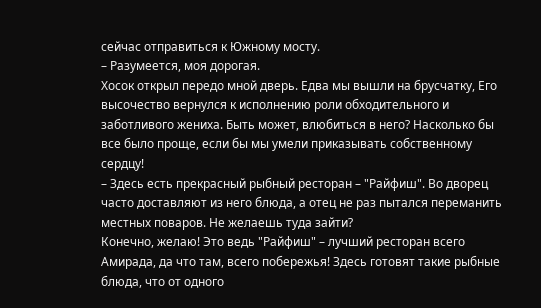сейчас отправиться к Южному мосту.
– Разумеется, моя дорогая.
Хосок открыл передо мной дверь. Едва мы вышли на брусчатку, Его высочество вернулся к исполнению роли обходительного и заботливого жениха. Быть может, влюбиться в него? Насколько бы все было проще, если бы мы умели приказывать собственному сердцу!
– Здесь есть прекрасный рыбный ресторан – "Райфиш". Во дворец часто доставляют из него блюда, а отец не раз пытался переманить местных поваров. Не желаешь туда зайти?
Конечно, желаю! Это ведь "Райфиш" – лучший ресторан всего Амирада, да что там, всего побережья! Здесь готовят такие рыбные блюда, что от одного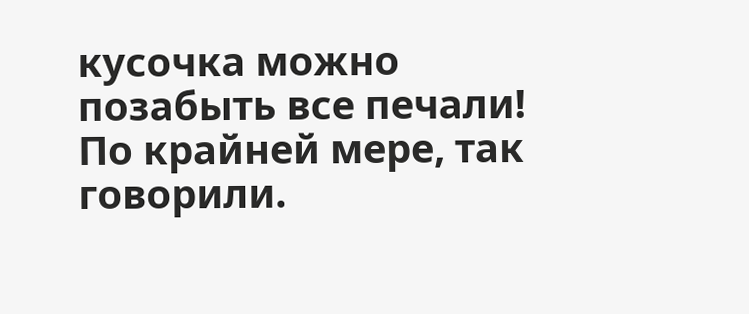кусочка можно позабыть все печали! По крайней мере, так говорили.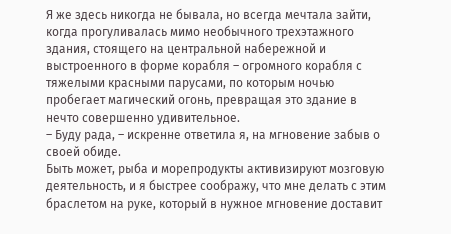Я же здесь никогда не бывала, но всегда мечтала зайти, когда прогуливалась мимо необычного трехэтажного здания, стоящего на центральной набережной и выстроенного в форме корабля – огромного корабля с тяжелыми красными парусами, по которым ночью пробегает магический огонь, превращая это здание в нечто совершенно удивительное.
– Буду рада, – искренне ответила я, на мгновение забыв о своей обиде.
Быть может, рыба и морепродукты активизируют мозговую деятельность, и я быстрее соображу, что мне делать с этим браслетом на руке, который в нужное мгновение доставит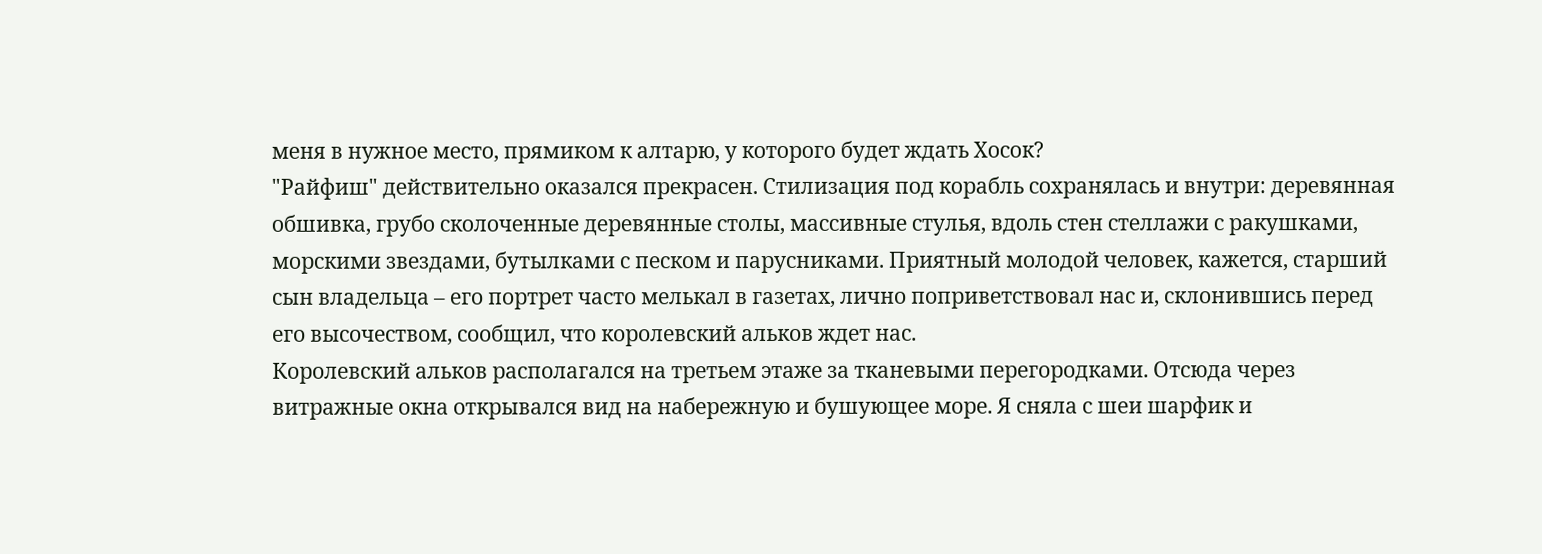меня в нужное место, прямиком к алтарю, у которого будет ждать Хосок?
"Райфиш" действительно оказался прекрасен. Стилизация под корабль сохранялась и внутри: деревянная обшивка, грубо сколоченные деревянные столы, массивные стулья, вдоль стен стеллажи с ракушками, морскими звездами, бутылками с песком и парусниками. Приятный молодой человек, кажется, старший сын владельца – его портрет часто мелькал в газетах, лично поприветствовал нас и, склонившись перед его высочеством, сообщил, что королевский альков ждет нас.
Королевский альков располагался на третьем этаже за тканевыми перегородками. Отсюда через витражные окна открывался вид на набережную и бушующее море. Я сняла с шеи шарфик и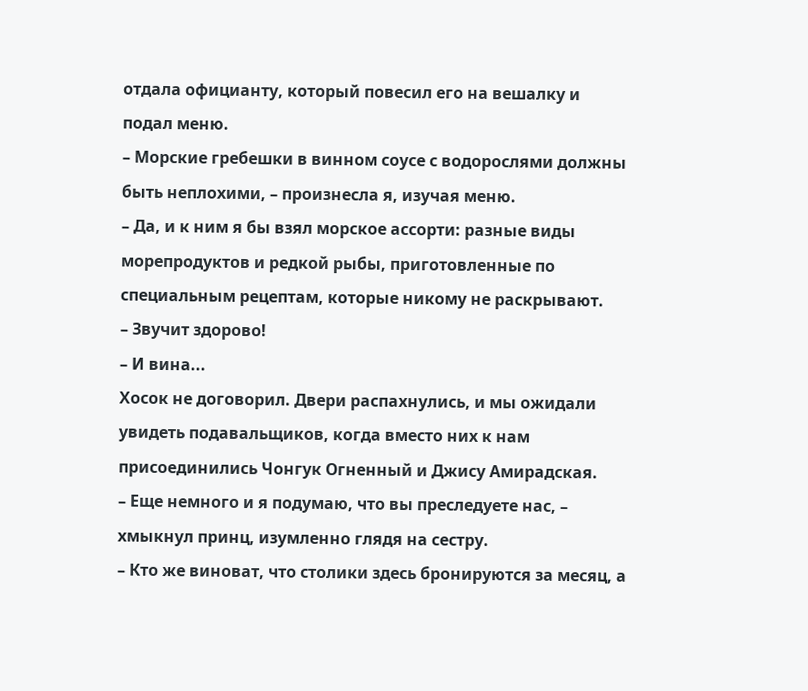отдала официанту, который повесил его на вешалку и подал меню.
– Морские гребешки в винном соусе с водорослями должны быть неплохими, – произнесла я, изучая меню.
– Да, и к ним я бы взял морское ассорти: разные виды морепродуктов и редкой рыбы, приготовленные по специальным рецептам, которые никому не раскрывают.
– Звучит здорово!
– И вина...
Хосок не договорил. Двери распахнулись, и мы ожидали увидеть подавальщиков, когда вместо них к нам присоединились Чонгук Огненный и Джису Амирадская.
– Еще немного и я подумаю, что вы преследуете нас, – хмыкнул принц, изумленно глядя на сестру.
– Кто же виноват, что столики здесь бронируются за месяц, а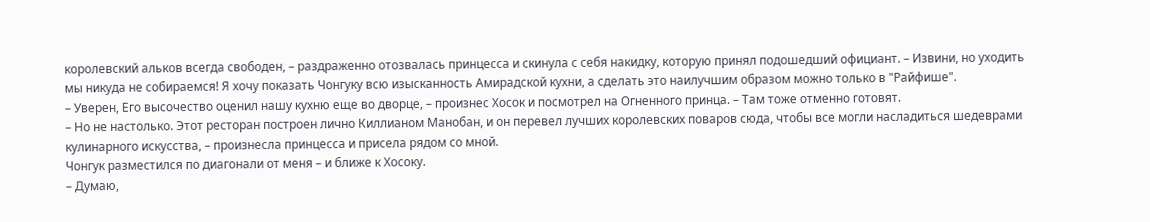королевский альков всегда свободен, – раздраженно отозвалась принцесса и скинула с себя накидку, которую принял подошедший официант. – Извини, но уходить мы никуда не собираемся! Я хочу показать Чонгуку всю изысканность Амирадской кухни, а сделать это наилучшим образом можно только в "Райфише".
– Уверен, Его высочество оценил нашу кухню еще во дворце, – произнес Хосок и посмотрел на Огненного принца. – Там тоже отменно готовят.
– Но не настолько. Этот ресторан построен лично Киллианом Манобан, и он перевел лучших королевских поваров сюда, чтобы все могли насладиться шедеврами кулинарного искусства, – произнесла принцесса и присела рядом со мной.
Чонгук разместился по диагонали от меня – и ближе к Хосоку.
– Думаю,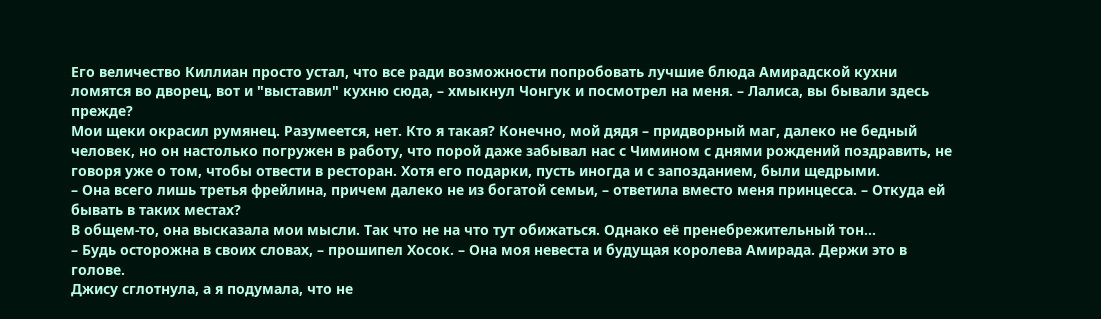Его величество Киллиан просто устал, что все ради возможности попробовать лучшие блюда Амирадской кухни ломятся во дворец, вот и "выставил" кухню сюда, – хмыкнул Чонгук и посмотрел на меня. – Лалиса, вы бывали здесь прежде?
Мои щеки окрасил румянец. Разумеется, нет. Кто я такая? Конечно, мой дядя – придворный маг, далеко не бедный человек, но он настолько погружен в работу, что порой даже забывал нас с Чимином с днями рождений поздравить, не говоря уже о том, чтобы отвести в ресторан. Хотя его подарки, пусть иногда и с запозданием, были щедрыми.
– Она всего лишь третья фрейлина, причем далеко не из богатой семьи, – ответила вместо меня принцесса. – Откуда ей бывать в таких местах?
В общем-то, она высказала мои мысли. Так что не на что тут обижаться. Однако её пренебрежительный тон...
– Будь осторожна в своих словах, – прошипел Хосок. – Она моя невеста и будущая королева Амирада. Держи это в голове.
Джису сглотнула, а я подумала, что не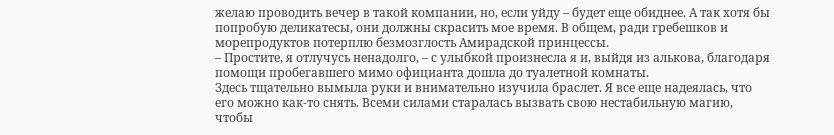желаю проводить вечер в такой компании, но, если уйду – будет еще обиднее. А так хотя бы попробую деликатесы, они должны скрасить мое время. В общем, ради гребешков и морепродуктов потерплю безмозглость Амирадской принцессы.
– Простите, я отлучусь ненадолго, – с улыбкой произнесла я и, выйдя из алькова, благодаря помощи пробегавшего мимо официанта дошла до туалетной комнаты.
Здесь тщательно вымыла руки и внимательно изучила браслет. Я все еще надеялась, что его можно как-то снять. Всеми силами старалась вызвать свою нестабильную магию, чтобы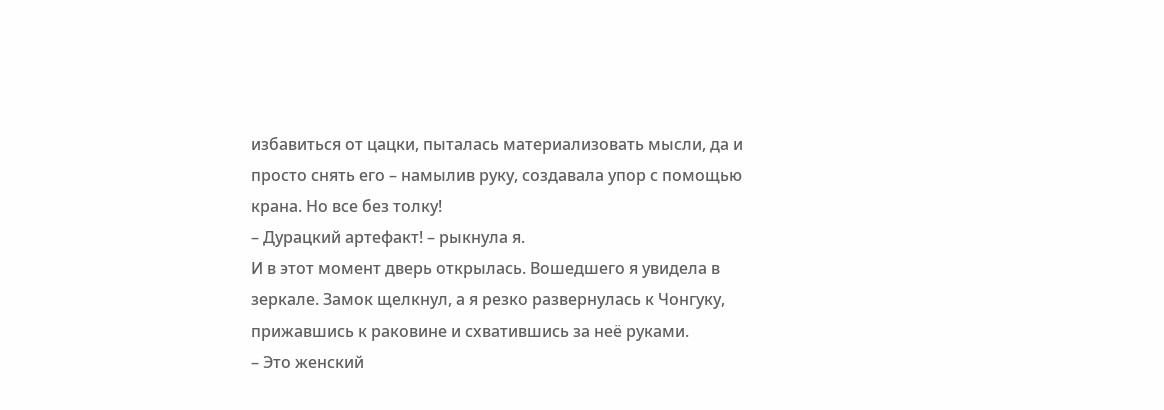избавиться от цацки, пыталась материализовать мысли, да и просто снять его – намылив руку, создавала упор с помощью крана. Но все без толку!
– Дурацкий артефакт! – рыкнула я.
И в этот момент дверь открылась. Вошедшего я увидела в зеркале. Замок щелкнул, а я резко развернулась к Чонгуку, прижавшись к раковине и схватившись за неё руками.
– Это женский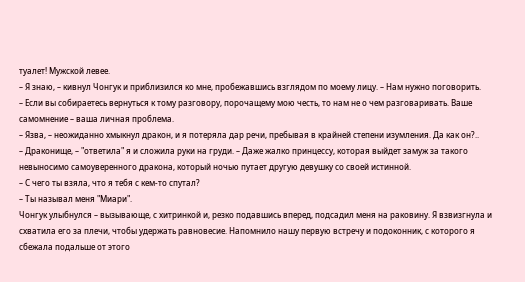туалет! Мужской левее.
– Я знаю, – кивнул Чонгук и приблизился ко мне, пробежавшись взглядом по моему лицу. – Нам нужно поговорить.
– Если вы собираетесь вернуться к тому разговору, порочащему мою честь, то нам не о чем разговаривать. Ваше самомнение – ваша личная проблема.
– Язва, – неожиданно хмыкнул дракон, и я потеряла дар речи, пребывая в крайней степени изумления. Да как он?..
– Драконище, – "ответила" я и сложила руки на груди. – Даже жалко принцессу, которая выйдет замуж за такого невыносимо самоуверенного дракона, который ночью путает другую девушку со своей истинной.
– С чего ты взяла, что я тебя с кем-то спутал?
– Ты называл меня "Миари".
Чонгук улыбнулся – вызывающе, с хитринкой и, резко подавшись вперед, подсадил меня на раковину. Я взвизгнула и схватила его за плечи, чтобы удержать равновесие. Напомнило нашу первую встречу и подоконник, с которого я сбежала подальше от этого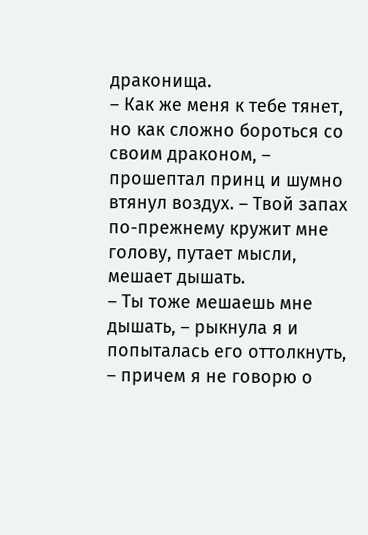драконища.
– Как же меня к тебе тянет, но как сложно бороться со своим драконом, – прошептал принц и шумно втянул воздух. – Твой запах по-прежнему кружит мне голову, путает мысли, мешает дышать.
– Ты тоже мешаешь мне дышать, – рыкнула я и попыталась его оттолкнуть, – причем я не говорю о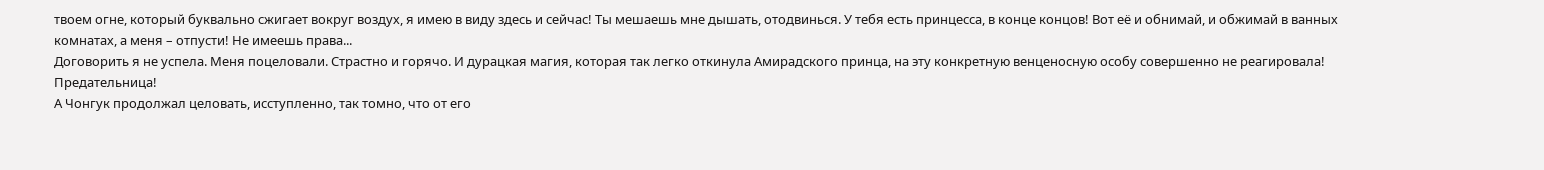твоем огне, который буквально сжигает вокруг воздух, я имею в виду здесь и сейчас! Ты мешаешь мне дышать, отодвинься. У тебя есть принцесса, в конце концов! Вот её и обнимай, и обжимай в ванных комнатах, а меня – отпусти! Не имеешь права...
Договорить я не успела. Меня поцеловали. Страстно и горячо. И дурацкая магия, которая так легко откинула Амирадского принца, на эту конкретную венценосную особу совершенно не реагировала! Предательница!
А Чонгук продолжал целовать, исступленно, так томно, что от его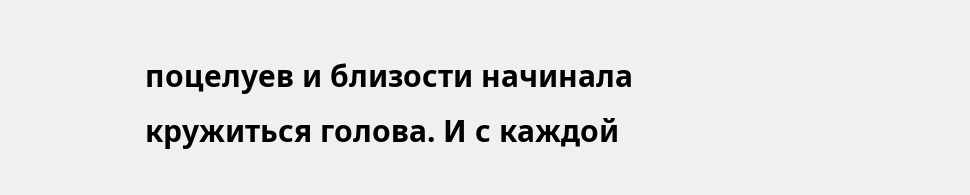поцелуев и близости начинала кружиться голова. И с каждой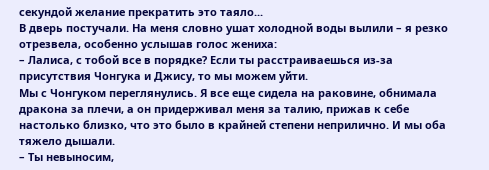секундой желание прекратить это таяло...
В дверь постучали. На меня словно ушат холодной воды вылили – я резко отрезвела, особенно услышав голос жениха:
– Лалиса, с тобой все в порядке? Если ты расстраиваешься из-за присутствия Чонгука и Джису, то мы можем уйти.
Мы с Чонгуком переглянулись. Я все еще сидела на раковине, обнимала дракона за плечи, а он придерживал меня за талию, прижав к себе настолько близко, что это было в крайней степени неприлично. И мы оба тяжело дышали.
– Ты невыносим,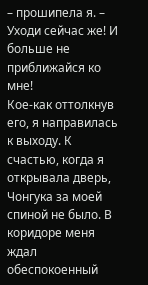– прошипела я. – Уходи сейчас же! И больше не приближайся ко мне!
Кое-как оттолкнув его, я направилась к выходу. К счастью, когда я открывала дверь, Чонгука за моей спиной не было. В коридоре меня ждал обеспокоенный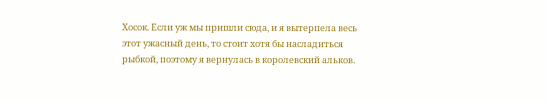Хосок. Если уж мы пришли сюда, и я вытерпела весь этот ужасный день, то стоит хотя бы насладиться рыбкой, поэтому я вернулась в королевский альков.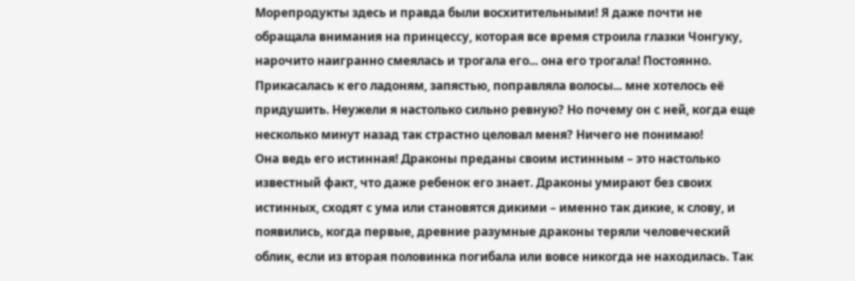Морепродукты здесь и правда были восхитительными! Я даже почти не обращала внимания на принцессу, которая все время строила глазки Чонгуку, нарочито наигранно смеялась и трогала его... она его трогала! Постоянно. Прикасалась к его ладоням, запястью, поправляла волосы... мне хотелось её придушить. Неужели я настолько сильно ревную? Но почему он с ней, когда еще несколько минут назад так страстно целовал меня? Ничего не понимаю!
Она ведь его истинная! Драконы преданы своим истинным – это настолько известный факт, что даже ребенок его знает. Драконы умирают без своих истинных, сходят с ума или становятся дикими – именно так дикие, к слову, и появились, когда первые, древние разумные драконы теряли человеческий облик, если из вторая половинка погибала или вовсе никогда не находилась. Так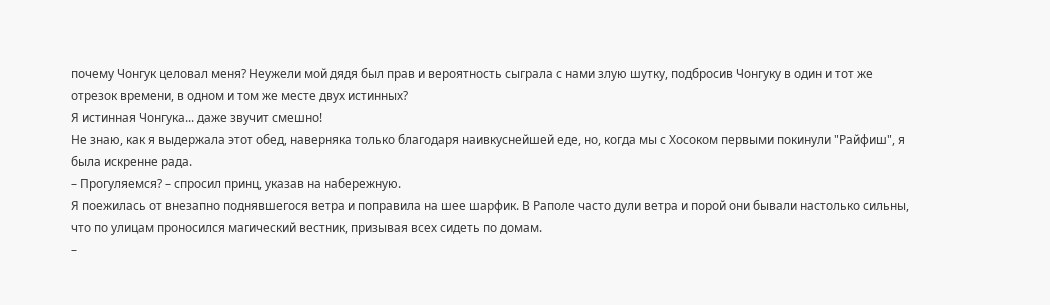почему Чонгук целовал меня? Неужели мой дядя был прав и вероятность сыграла с нами злую шутку, подбросив Чонгуку в один и тот же отрезок времени, в одном и том же месте двух истинных?
Я истинная Чонгука... даже звучит смешно!
Не знаю, как я выдержала этот обед, наверняка только благодаря наивкуснейшей еде, но, когда мы с Хосоком первыми покинули "Райфиш", я была искренне рада.
– Прогуляемся? – спросил принц, указав на набережную.
Я поежилась от внезапно поднявшегося ветра и поправила на шее шарфик. В Раполе часто дули ветра и порой они бывали настолько сильны, что по улицам проносился магический вестник, призывая всех сидеть по домам.
–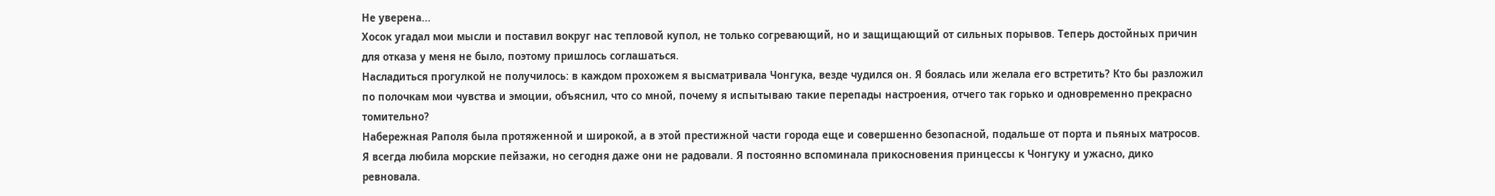Не уверена...
Хосок угадал мои мысли и поставил вокруг нас тепловой купол, не только согревающий, но и защищающий от сильных порывов. Теперь достойных причин для отказа у меня не было, поэтому пришлось соглашаться.
Насладиться прогулкой не получилось: в каждом прохожем я высматривала Чонгука, везде чудился он. Я боялась или желала его встретить? Кто бы разложил по полочкам мои чувства и эмоции, объяснил, что со мной, почему я испытываю такие перепады настроения, отчего так горько и одновременно прекрасно томительно?
Набережная Раполя была протяженной и широкой, а в этой престижной части города еще и совершенно безопасной, подальше от порта и пьяных матросов. Я всегда любила морские пейзажи, но сегодня даже они не радовали. Я постоянно вспоминала прикосновения принцессы к Чонгуку и ужасно, дико ревновала.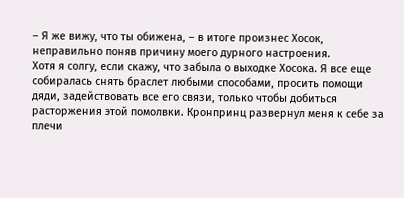– Я же вижу, что ты обижена, – в итоге произнес Хосок, неправильно поняв причину моего дурного настроения.
Хотя я солгу, если скажу, что забыла о выходке Хосока. Я все еще собиралась снять браслет любыми способами, просить помощи дяди, задействовать все его связи, только чтобы добиться расторжения этой помолвки. Кронпринц развернул меня к себе за плечи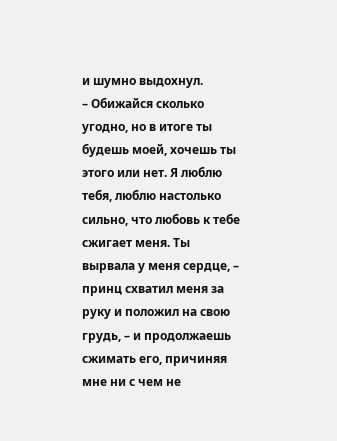и шумно выдохнул.
– Обижайся сколько угодно, но в итоге ты будешь моей, хочешь ты этого или нет. Я люблю тебя, люблю настолько сильно, что любовь к тебе сжигает меня. Ты вырвала у меня сердце, – принц схватил меня за руку и положил на свою грудь, – и продолжаешь сжимать его, причиняя мне ни с чем не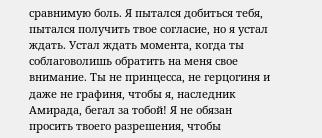сравнимую боль. Я пытался добиться тебя, пытался получить твое согласие, но я устал ждать. Устал ждать момента, когда ты соблаговолишь обратить на меня свое внимание. Ты не принцесса, не герцогиня и даже не графиня, чтобы я, наследник Амирада, бегал за тобой! Я не обязан просить твоего разрешения, чтобы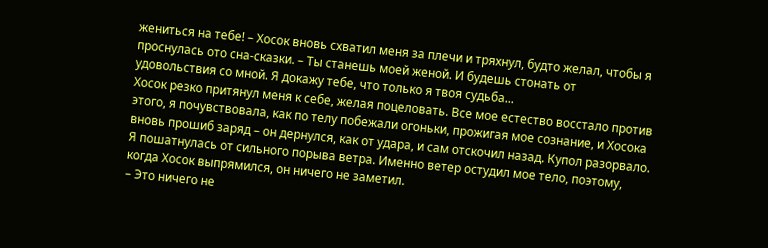жениться на тебе! – Хосок вновь схватил меня за плечи и тряхнул, будто желал, чтобы я проснулась ото сна-сказки. – Ты станешь моей женой. И будешь стонать от удовольствия со мной. Я докажу тебе, что только я твоя судьба...
Хосок резко притянул меня к себе, желая поцеловать. Все мое естество восстало против этого, я почувствовала, как по телу побежали огоньки, прожигая мое сознание, и Хосока вновь прошиб заряд – он дернулся, как от удара, и сам отскочил назад. Купол разорвало. Я пошатнулась от сильного порыва ветра. Именно ветер остудил мое тело, поэтому, когда Хосок выпрямился, он ничего не заметил.
– Это ничего не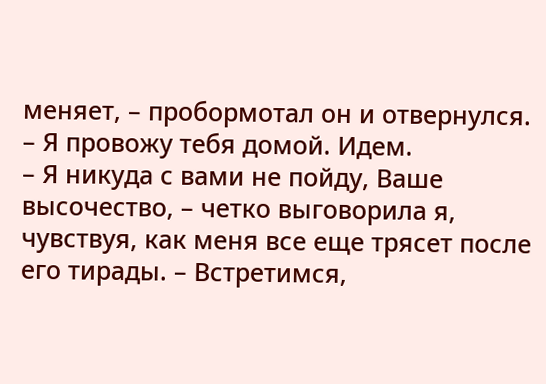меняет, – пробормотал он и отвернулся. – Я провожу тебя домой. Идем.
– Я никуда с вами не пойду, Ваше высочество, – четко выговорила я, чувствуя, как меня все еще трясет после его тирады. – Встретимся,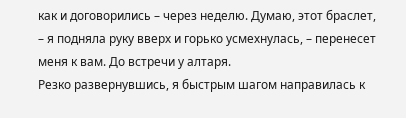как и договорились – через неделю. Думаю, этот браслет, – я подняла руку вверх и горько усмехнулась, – перенесет меня к вам. До встречи у алтаря.
Резко развернувшись, я быстрым шагом направилась к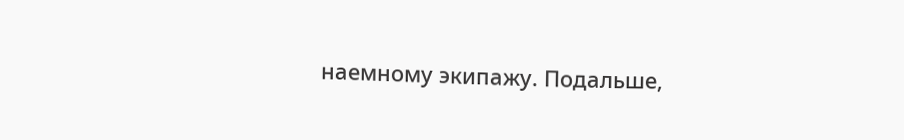наемному экипажу. Подальше,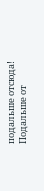подальше отсюда! Подальше от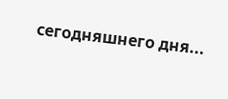сегодняшнего дня...